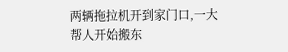两辆拖拉机开到家门口,一大帮人开始搬东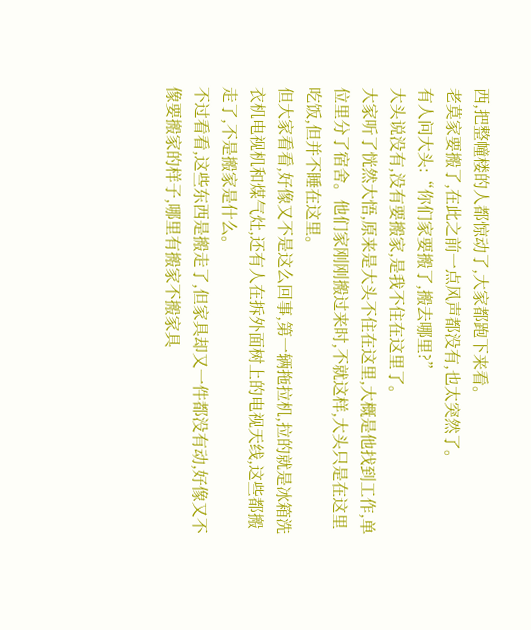西,把整幢楼的人都惊动了,大家都跑下来看。
老莫家要搬了,在此之前一点风声都没有,也太突然了。
有人问大头:“你们家要搬了,搬去哪里?”
大头说没有,没有要搬家,是我不住在这里了。
大家听了恍然大悟,原来是大头不住在这里,大概是他找到工作,单位里分了宿舍。他们家刚刚搬过来时,不就这样,大头只是在这里吃饭,但并不睡在这里。
但大家看看,好像又不是这么回事,第一辆拖拉机,拉的就是冰箱洗衣机电视机和煤气灶,还有人在拆外面树上的电视天线,这些都搬走了,不是搬家是什么。
不过看看,这些东西是搬走了,但家具却又一件都没有动,好像又不像要搬家的样子,哪里有搬家不搬家具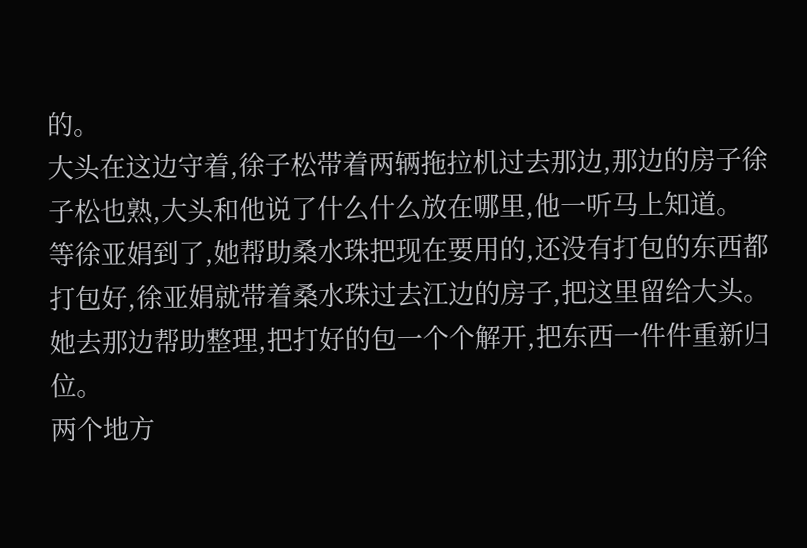的。
大头在这边守着,徐子松带着两辆拖拉机过去那边,那边的房子徐子松也熟,大头和他说了什么什么放在哪里,他一听马上知道。
等徐亚娟到了,她帮助桑水珠把现在要用的,还没有打包的东西都打包好,徐亚娟就带着桑水珠过去江边的房子,把这里留给大头。她去那边帮助整理,把打好的包一个个解开,把东西一件件重新归位。
两个地方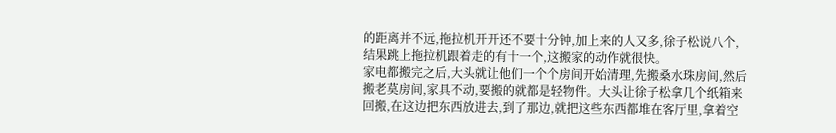的距离并不远,拖拉机开开还不要十分钟,加上来的人又多,徐子松说八个,结果跳上拖拉机跟着走的有十一个,这搬家的动作就很快。
家电都搬完之后,大头就让他们一个个房间开始清理,先搬桑水珠房间,然后搬老莫房间,家具不动,要搬的就都是轻物件。大头让徐子松拿几个纸箱来回搬,在这边把东西放进去,到了那边,就把这些东西都堆在客厅里,拿着空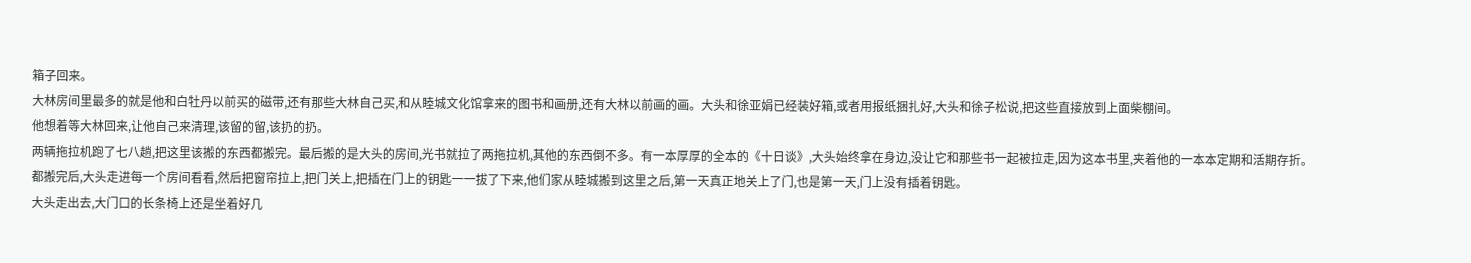箱子回来。
大林房间里最多的就是他和白牡丹以前买的磁带,还有那些大林自己买,和从睦城文化馆拿来的图书和画册,还有大林以前画的画。大头和徐亚娟已经装好箱,或者用报纸捆扎好,大头和徐子松说,把这些直接放到上面柴棚间。
他想着等大林回来,让他自己来清理,该留的留,该扔的扔。
两辆拖拉机跑了七八趟,把这里该搬的东西都搬完。最后搬的是大头的房间,光书就拉了两拖拉机,其他的东西倒不多。有一本厚厚的全本的《十日谈》,大头始终拿在身边,没让它和那些书一起被拉走,因为这本书里,夹着他的一本本定期和活期存折。
都搬完后,大头走进每一个房间看看,然后把窗帘拉上,把门关上,把插在门上的钥匙一一拔了下来,他们家从睦城搬到这里之后,第一天真正地关上了门,也是第一天,门上没有插着钥匙。
大头走出去,大门口的长条椅上还是坐着好几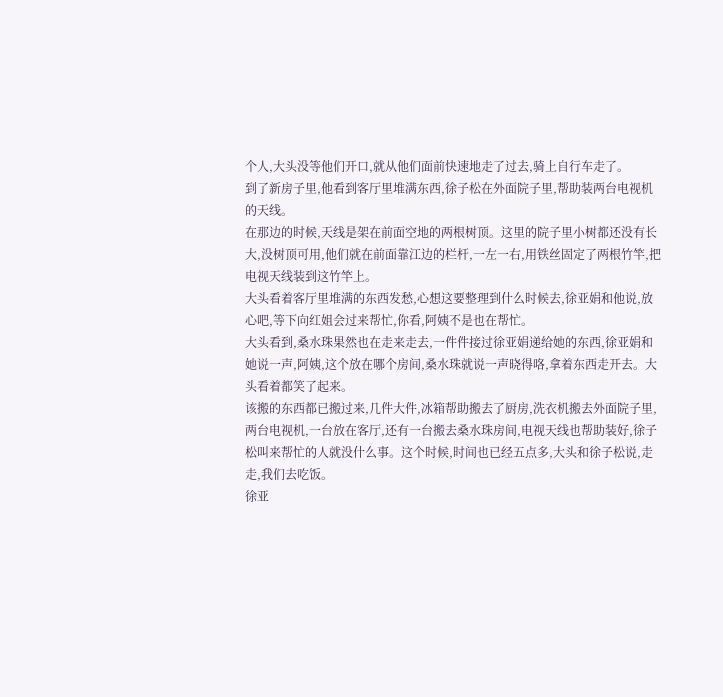个人,大头没等他们开口,就从他们面前快速地走了过去,骑上自行车走了。
到了新房子里,他看到客厅里堆满东西,徐子松在外面院子里,帮助装两台电视机的天线。
在那边的时候,天线是架在前面空地的两根树顶。这里的院子里小树都还没有长大,没树顶可用,他们就在前面靠江边的栏杆,一左一右,用铁丝固定了两根竹竿,把电视天线装到这竹竿上。
大头看着客厅里堆满的东西发愁,心想这要整理到什么时候去,徐亚娟和他说,放心吧,等下向红姐会过来帮忙,你看,阿姨不是也在帮忙。
大头看到,桑水珠果然也在走来走去,一件件接过徐亚娟递给她的东西,徐亚娟和她说一声,阿姨,这个放在哪个房间,桑水珠就说一声晓得咯,拿着东西走开去。大头看着都笑了起来。
该搬的东西都已搬过来,几件大件,冰箱帮助搬去了厨房,洗衣机搬去外面院子里,两台电视机,一台放在客厅,还有一台搬去桑水珠房间,电视天线也帮助装好,徐子松叫来帮忙的人就没什么事。这个时候,时间也已经五点多,大头和徐子松说,走走,我们去吃饭。
徐亚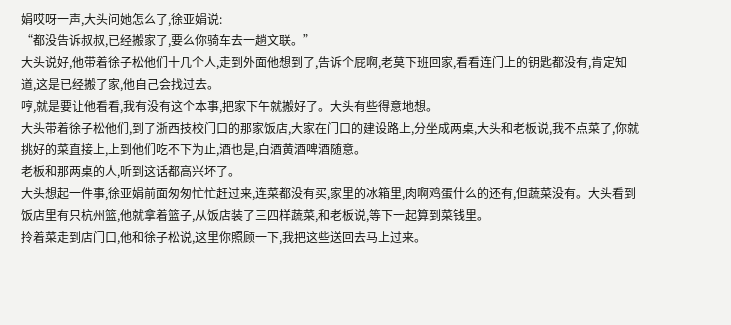娟哎呀一声,大头问她怎么了,徐亚娟说:
“都没告诉叔叔,已经搬家了,要么你骑车去一趟文联。”
大头说好,他带着徐子松他们十几个人,走到外面他想到了,告诉个屁啊,老莫下班回家,看看连门上的钥匙都没有,肯定知道,这是已经搬了家,他自己会找过去。
哼,就是要让他看看,我有没有这个本事,把家下午就搬好了。大头有些得意地想。
大头带着徐子松他们,到了浙西技校门口的那家饭店,大家在门口的建设路上,分坐成两桌,大头和老板说,我不点菜了,你就挑好的菜直接上,上到他们吃不下为止,酒也是,白酒黄酒啤酒随意。
老板和那两桌的人,听到这话都高兴坏了。
大头想起一件事,徐亚娟前面匆匆忙忙赶过来,连菜都没有买,家里的冰箱里,肉啊鸡蛋什么的还有,但蔬菜没有。大头看到饭店里有只杭州篮,他就拿着篮子,从饭店装了三四样蔬菜,和老板说,等下一起算到菜钱里。
拎着菜走到店门口,他和徐子松说,这里你照顾一下,我把这些送回去马上过来。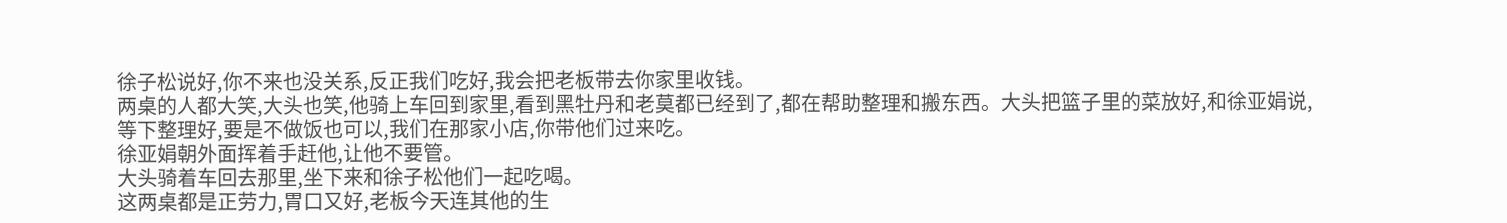徐子松说好,你不来也没关系,反正我们吃好,我会把老板带去你家里收钱。
两桌的人都大笑,大头也笑,他骑上车回到家里,看到黑牡丹和老莫都已经到了,都在帮助整理和搬东西。大头把篮子里的菜放好,和徐亚娟说,等下整理好,要是不做饭也可以,我们在那家小店,你带他们过来吃。
徐亚娟朝外面挥着手赶他,让他不要管。
大头骑着车回去那里,坐下来和徐子松他们一起吃喝。
这两桌都是正劳力,胃口又好,老板今天连其他的生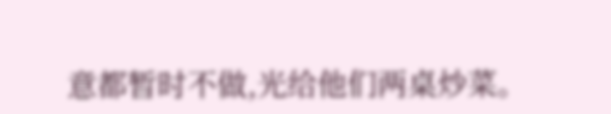意都暂时不做,光给他们两桌炒菜。